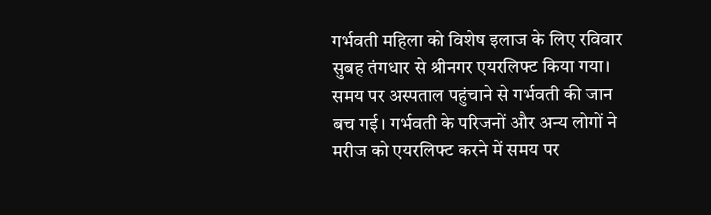गर्भवती महिला को विशेष इलाज के लिए रविवार सुबह तंगधार से श्रीनगर एयरलिफ्ट किया गया। समय पर अस्पताल पहुंचाने से गर्भवती की जान बच गई। गर्भवती के परिजनों और अन्य लोगों ने मरीज को एयरलिफ्ट करने में समय पर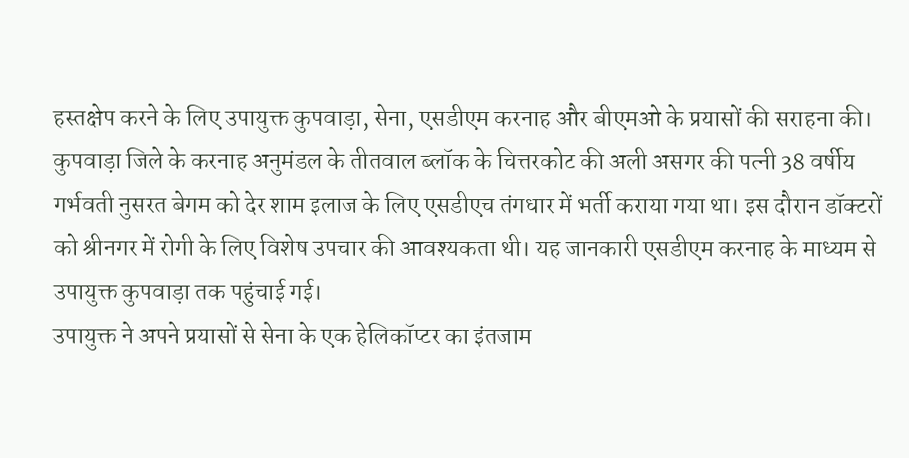हस्तक्षेप करने के लिए उपायुक्त कुपवाड़ा, सेना, एसडीएम करनाह और बीएमओ के प्रयासों की सराहना की।
कुपवाड़ा जिले के करनाह अनुमंडल के तीतवाल ब्लॉक के चित्तरकोट की अली असगर की पत्नी 38 वर्षीय गर्भवती नुसरत बेगम को देर शाम इलाज के लिए एसडीएच तंगधार में भर्ती कराया गया था। इस दौरान डॉक्टरों को श्रीनगर में रोगी के लिए विशेष उपचार की आवश्यकता थी। यह जानकारी एसडीएम करनाह के माध्यम से उपायुक्त कुपवाड़ा तक पहुंचाई गई।
उपायुक्त ने अपने प्रयासों से सेना के एक हेलिकॉप्टर का इंतजाम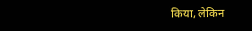किया, लेकिन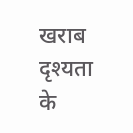खराब दृश्यता के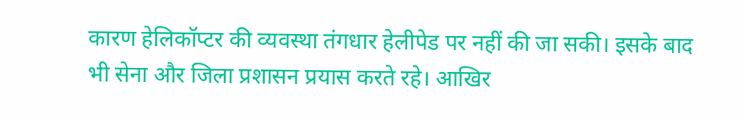कारण हेलिकॉप्टर की व्यवस्था तंगधार हेलीपेड पर नहीं की जा सकी। इसके बाद भी सेना और जिला प्रशासन प्रयास करते रहे। आखिर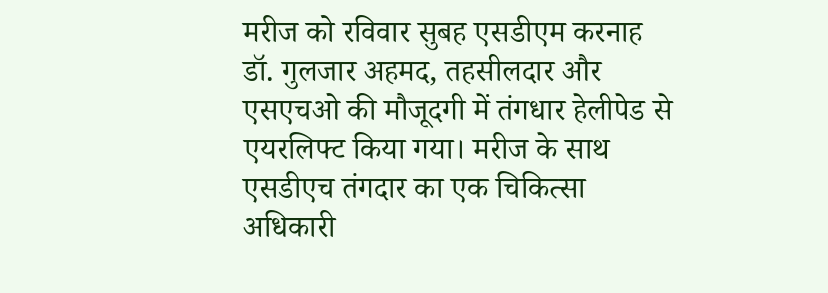मरीज को रविवार सुबह एसडीएम करनाह डॉ. गुलजार अहमद, तहसीलदार और एसएचओ की मौजूदगी में तंगधार हेलीपेड से एयरलिफ्ट किया गया। मरीज के साथ एसडीएच तंगदार का एक चिकित्सा अधिकारी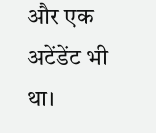और एक अटेंडेंट भी था।